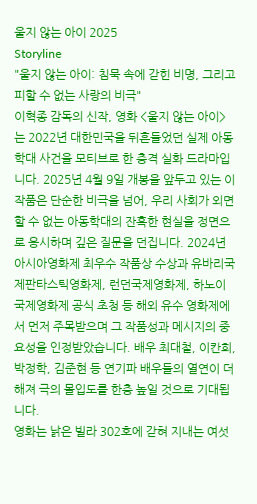울지 않는 아이 2025
Storyline
"울지 않는 아이: 침묵 속에 갇힌 비명, 그리고 피할 수 없는 사랑의 비극"
이혁종 감독의 신작, 영화 <울지 않는 아이>는 2022년 대한민국을 뒤흔들었던 실제 아동학대 사건을 모티브로 한 충격 실화 드라마입니다. 2025년 4월 9일 개봉을 앞두고 있는 이 작품은 단순한 비극을 넘어, 우리 사회가 외면할 수 없는 아동학대의 잔혹한 현실을 정면으로 응시하며 깊은 질문을 던집니다. 2024년 아시아영화제 최우수 작품상 수상과 유바리국제판타스틱영화제, 런던국제영화제, 하노이국제영화제 공식 초청 등 해외 유수 영화제에서 먼저 주목받으며 그 작품성과 메시지의 중요성을 인정받았습니다. 배우 최대철, 이칸희, 박정학, 김준현 등 연기파 배우들의 열연이 더해져 극의 몰입도를 한층 높일 것으로 기대됩니다.
영화는 낡은 빌라 302호에 갇혀 지내는 여섯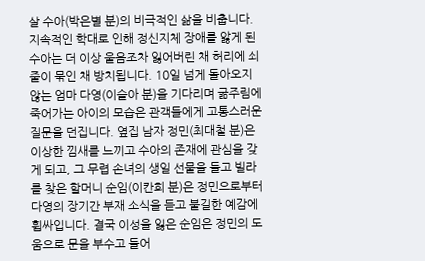살 수아(박은별 분)의 비극적인 삶을 비춥니다. 지속적인 학대로 인해 정신지체 장애를 앓게 된 수아는 더 이상 울음조차 잃어버린 채 허리에 쇠줄이 묶인 채 방치됩니다. 10일 넘게 돌아오지 않는 엄마 다영(이슬아 분)을 기다리며 굶주림에 죽어가는 아이의 모습은 관객들에게 고통스러운 질문을 던집니다. 옆집 남자 정민(최대철 분)은 이상한 낌새를 느끼고 수아의 존재에 관심을 갖게 되고, 그 무렵 손녀의 생일 선물을 들고 빌라를 찾은 할머니 순임(이칸희 분)은 정민으로부터 다영의 장기간 부재 소식을 듣고 불길한 예감에 휩싸입니다. 결국 이성을 잃은 순임은 정민의 도움으로 문을 부수고 들어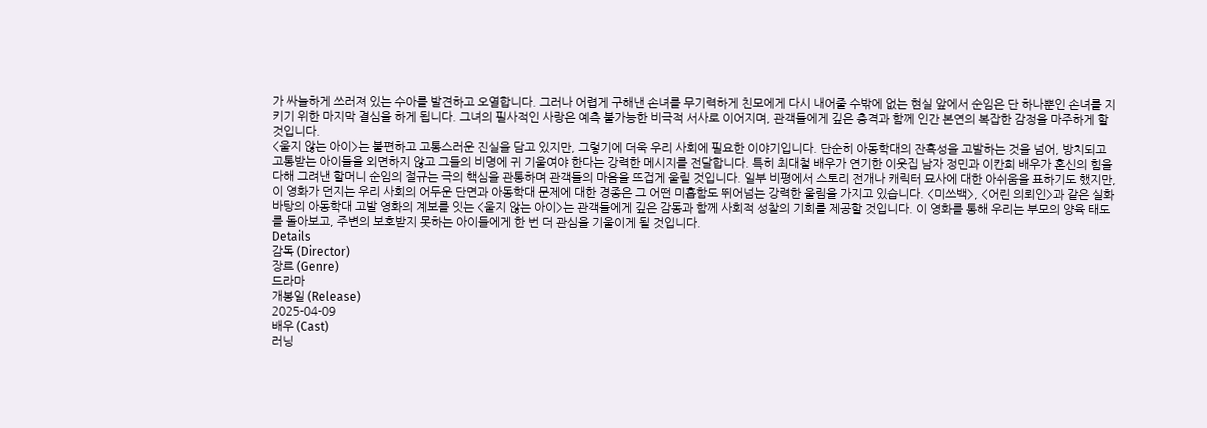가 싸늘하게 쓰러져 있는 수아를 발견하고 오열합니다. 그러나 어렵게 구해낸 손녀를 무기력하게 친모에게 다시 내어줄 수밖에 없는 현실 앞에서 순임은 단 하나뿐인 손녀를 지키기 위한 마지막 결심을 하게 됩니다. 그녀의 필사적인 사랑은 예측 불가능한 비극적 서사로 이어지며, 관객들에게 깊은 충격과 함께 인간 본연의 복잡한 감정을 마주하게 할 것입니다.
<울지 않는 아이>는 불편하고 고통스러운 진실을 담고 있지만, 그렇기에 더욱 우리 사회에 필요한 이야기입니다. 단순히 아동학대의 잔혹성을 고발하는 것을 넘어, 방치되고 고통받는 아이들을 외면하지 않고 그들의 비명에 귀 기울여야 한다는 강력한 메시지를 전달합니다. 특히 최대철 배우가 연기한 이웃집 남자 정민과 이칸희 배우가 혼신의 힘을 다해 그려낸 할머니 순임의 절규는 극의 핵심을 관통하며 관객들의 마음을 뜨겁게 울릴 것입니다. 일부 비평에서 스토리 전개나 캐릭터 묘사에 대한 아쉬움을 표하기도 했지만, 이 영화가 던지는 우리 사회의 어두운 단면과 아동학대 문제에 대한 경종은 그 어떤 미흡함도 뛰어넘는 강력한 울림을 가지고 있습니다. <미쓰백>, <어린 의뢰인>과 같은 실화 바탕의 아동학대 고발 영화의 계보를 잇는 <울지 않는 아이>는 관객들에게 깊은 감동과 함께 사회적 성찰의 기회를 제공할 것입니다. 이 영화를 통해 우리는 부모의 양육 태도를 돌아보고, 주변의 보호받지 못하는 아이들에게 한 번 더 관심을 기울이게 될 것입니다.
Details
감독 (Director)
장르 (Genre)
드라마
개봉일 (Release)
2025-04-09
배우 (Cast)
러닝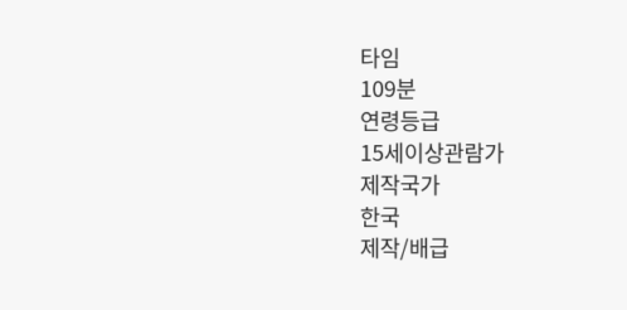타임
109분
연령등급
15세이상관람가
제작국가
한국
제작/배급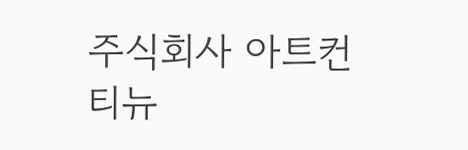주식회사 아트컨티뉴